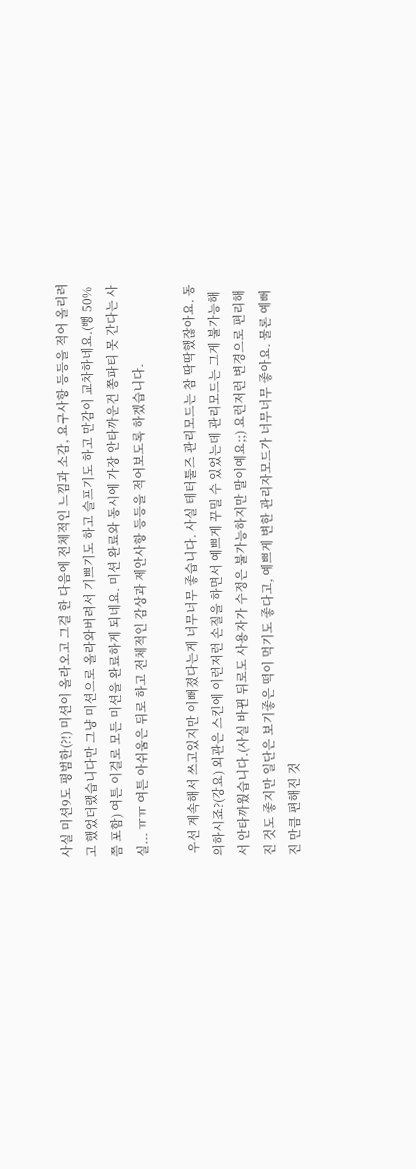사실 미션9도 평범한(?!) 미션이 올라오고 그걸 한 다음에 전체적인 느낌과 소감, 요구사항 등등을 적어 올리려고 했었더랬습니다만 그냥 미션으로 올라와버려서 기쁘기도 하고 슬프기도 하고 만감이 교차하네요.(뻥 50%쯤 포함) 여튼 이걸로 모든 미션을 완료하게 되네요. 미션 완료와 동시에 가장 안타까운건 쫑파티 못 간다는 사실... ㅠㅠ 여튼 아쉬움은 뒤로 하고 전체적인 감상과 제안사항 등등을 적어보도록 하겠습니다.

 우선 계속해서 쓰고있지만 이뻐졌다는게 너무너무 좋습니다. 사실 테터툴즈 관리모드는 참 딱딱했잖아요. 동의하시죠?(강요) 외관은 스킨에 이런저런 손질을 하면서 예쁘게 꾸밀 수 있었는데 관리모드는 그게 불가능해서 안타까웠습니다.(사실 바뀐 뒤로도 사용자가 수정은 불가능하지만 말이예요;;) 요런저런 변경으로 편리해진 것도 좋지만 일단은 보기좋은 떡이 먹기도 좋다고, 예쁘게 변한 관리자모드가 너무너무 좋아요. 물론 예뻐진 만큼 편해진 것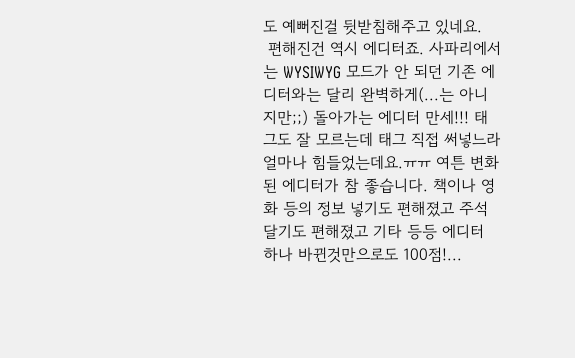도 예뻐진걸 뒷받침해주고 있네요.
 편해진건 역시 에디터죠. 사파리에서는 WYSIWYG 모드가 안 되던 기존 에디터와는 달리 완벽하게(...는 아니지만;;) 돌아가는 에디터 만세!!! 태그도 잘 모르는데 태그 직접 써넣느라 얼마나 힘들었는데요.ㅠㅠ 여튼 변화된 에디터가 참 좋습니다. 책이나 영화 등의 정보 넣기도 편해졌고 주석 달기도 편해졌고 기타 등등 에디터 하나 바뀐것만으로도 100점!...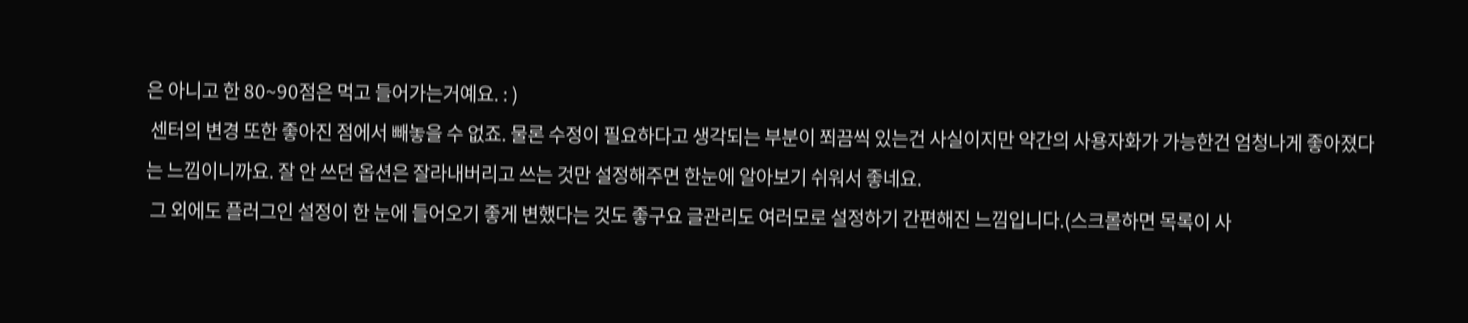은 아니고 한 80~90점은 먹고 들어가는거예요. : )
 센터의 변경 또한 좋아진 점에서 빼놓을 수 없죠. 물론 수정이 필요하다고 생각되는 부분이 쬐끔씩 있는건 사실이지만 약간의 사용자화가 가능한건 엄청나게 좋아졌다는 느낌이니까요. 잘 안 쓰던 옵션은 잘라내버리고 쓰는 것만 설정해주면 한눈에 알아보기 쉬워서 좋네요.
 그 외에도 플러그인 설정이 한 눈에 들어오기 좋게 변했다는 것도 좋구요 글관리도 여러모로 설정하기 간편해진 느낌입니다.(스크롤하면 목록이 사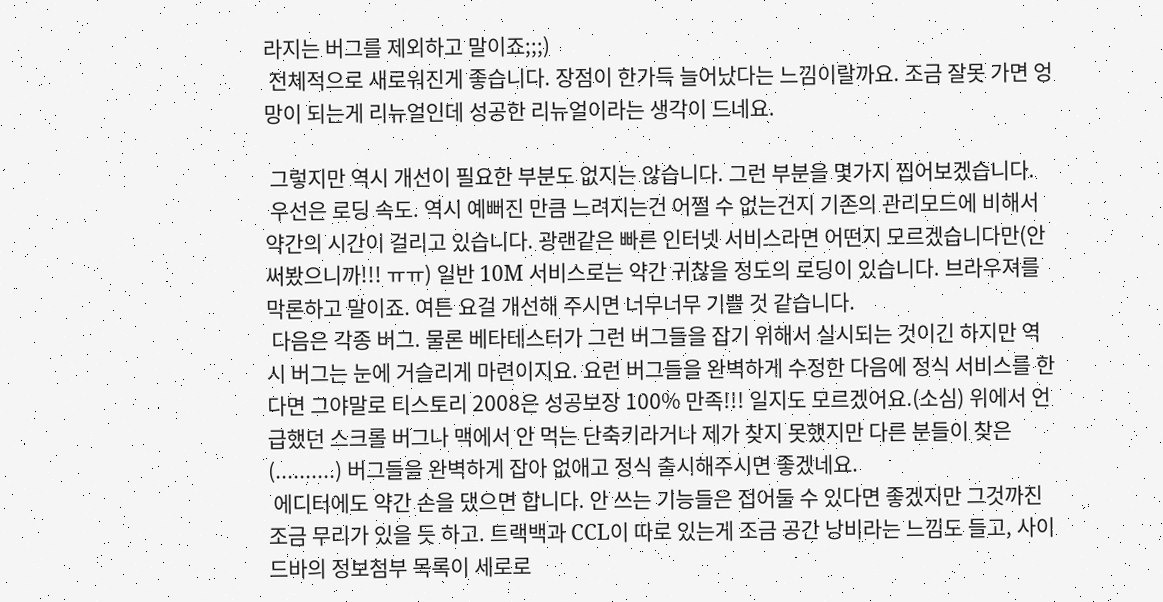라지는 버그를 제외하고 말이죠;;;)
 전체적으로 새로워진게 좋습니다. 장점이 한가득 늘어났다는 느낌이랄까요. 조금 잘못 가면 엉망이 되는게 리뉴얼인데 성공한 리뉴얼이라는 생각이 드네요.

 그렇지만 역시 개선이 필요한 부분도 없지는 않습니다. 그런 부분을 몇가지 찝어보겠습니다.
 우선은 로딩 속도. 역시 예뻐진 만큼 느려지는건 어쩔 수 없는건지 기존의 관리모드에 비해서 약간의 시간이 걸리고 있습니다. 광랜같은 빠른 인터넷 서비스라면 어떤지 모르겠습니다만(안 써봤으니까!!! ㅠㅠ) 일반 10M 서비스로는 약간 귀찮을 정도의 로딩이 있습니다. 브라우져를 막론하고 말이죠. 여튼 요걸 개선해 주시면 너무너무 기쁠 것 같습니다.
 다음은 각종 버그. 물론 베타테스터가 그런 버그들을 잡기 위해서 실시되는 것이긴 하지만 역시 버그는 눈에 거슬리게 마련이지요. 요런 버그들을 완벽하게 수정한 다음에 정식 서비스를 한다면 그야말로 티스토리 2008은 성공보장 100% 만족!!! 일지도 모르겠어요.(소심) 위에서 언급했던 스크롤 버그나 맥에서 안 먹는 단축키라거나 제가 찾지 못했지만 다른 분들이 찾은(..........) 버그들을 완벽하게 잡아 없애고 정식 출시해주시면 좋겠네요.
 에디터에도 약간 손을 댔으면 합니다. 안 쓰는 기능들은 접어둘 수 있다면 좋겠지만 그것까진 조금 무리가 있을 듯 하고. 트랙백과 CCL이 따로 있는게 조금 공간 낭비라는 느낌도 들고, 사이드바의 정보첨부 목록이 세로로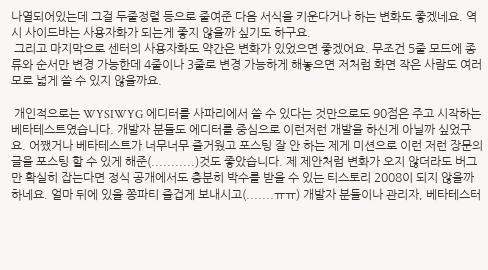나열되어있는데 그걸 두줄정렬 등으로 줄여준 다음 서식을 키운다거나 하는 변화도 좋겠네요. 역시 사이드바는 사용자화가 되는게 좋지 않을까 싶기도 하구요.
 그리고 마지막으로 센터의 사용자화도 약간은 변화가 있었으면 좋겠어요. 무조건 5줄 모드에 종류와 순서만 변경 가능한데 4줄이나 3줄로 변경 가능하게 해놓으면 저처럼 화면 작은 사람도 여러모로 넓게 쓸 수 있지 않을까요.

 개인적으로는 WYSIWYG 에디터를 사파리에서 쓸 수 있다는 것만으로도 90점은 주고 시작하는 베타테스트였습니다. 개발자 분들도 에디터를 중심으로 이런저런 개발을 하신게 아닐까 싶었구요. 어쨌거나 베타테스트가 너무너무 즐거웠고 포스팅 잘 안 하는 제게 미션으로 이런 저런 장문의 글을 포스팅 할 수 있게 해준(...........)것도 좋았습니다. 제 제안처럼 변화가 오지 않더라도 버그만 확실히 잡는다면 정식 공개에서도 충분히 박수를 받을 수 있는 티스토리 2008이 되지 않을까 하네요. 얼마 뒤에 있을 쫑파티 즐겁게 보내시고(.......ㅠㅠ) 개발자 분들이나 관리자, 베타테스터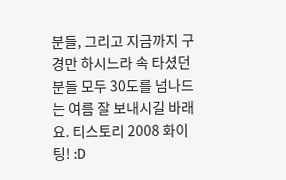분들, 그리고 지금까지 구경만 하시느라 속 타셨던 분들 모두 30도를 넘나드는 여름 잘 보내시길 바래요. 티스토리 2008 화이팅! :D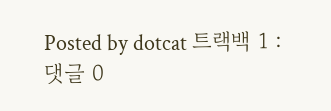Posted by dotcat 트랙백 1 : 댓글 0